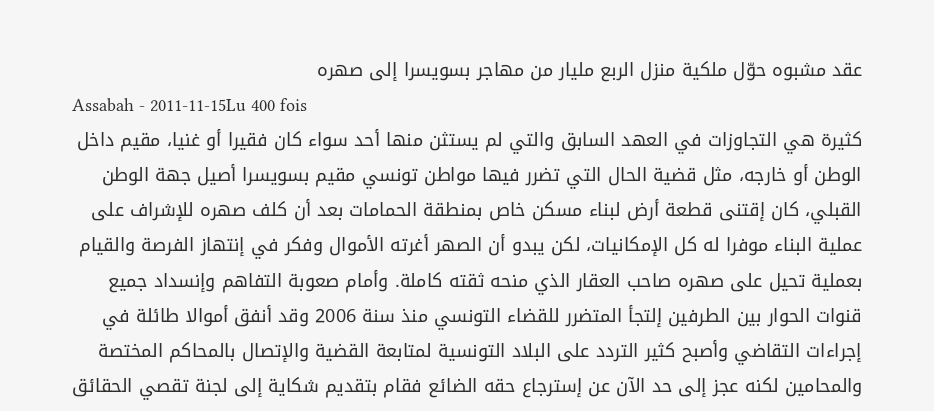عقد مشبوه حوّل ملكية منزل الربع مليار من مهاجر بسويسرا إلى صهره
Assabah - 2011-11-15Lu 400 fois
كثيرة هي التجاوزات في العهد السابق والتي لم يستثن منها أحد سواء كان فقيرا أو غنيا، مقيم داخل الوطن أو خارجه، مثل قضية الحال التي تضرر فيها مواطن تونسي مقيم بسويسرا أصيل جهة الوطن القبلي، كان إقتنى قطعة أرض لبناء مسكن خاص بمنطقة الحمامات بعد أن كلف صهره للإشراف على عملية البناء موفرا له كل الإمكانيات، لكن يبدو أن الصهر أغرته الأموال وفكر في إنتهاز الفرصة والقيام بعملية تحيل على صهره صاحب العقار الذي منحه ثقته كاملة. وأمام صعوبة التفاهم وإنسداد جميع قنوات الحوار بين الطرفين إلتجأ المتضرر للقضاء التونسي منذ سنة 2006 وقد أنفق أموالا طائلة في إجراءات التقاضي وأصبح كثير التردد على البلاد التونسية لمتابعة القضية والإتصال بالمحاكم المختصة والمحامين لكنه عجز إلى حد الآن عن إسترجاع حقه الضائع فقام بتقديم شكاية إلى لجنة تقصي الحقائق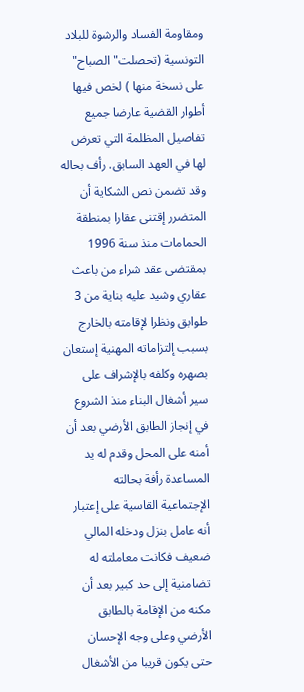ومقاومة الفساد والرشوة للبلاد التونسية (تحصلت"الصباح" على نسخة منها ) لخص فيها أطوار القضية عارضا جميع تفاصيل المظلمة التي تعرض لها في العهد السابق. رأف بحاله وقد تضمن نص الشكاية أن المتضرر إقتنى عقارا بمنطقة الحمامات منذ سنة 1996 بمقتضى عقد شراء من باعث عقاري وشيد عليه بناية من 3 طوابق ونظرا لإقامته بالخارج بسبب إلتزاماته المهنية إستعان بصهره وكلفه بالإشراف على سير أشغال البناء منذ الشروع في إنجاز الطابق الأرضي بعد أن أمنه على المحل وقدم له يد المساعدة رأفة بحالته الإجتماعية القاسية على إعتبار أنه عامل بنزل ودخله المالي ضعيف فكانت معاملته له تضامنية إلى حد كبير بعد أن مكنه من الإقامة بالطابق الأرضي وعلى وجه الإحسان حتى يكون قريبا من الأشغال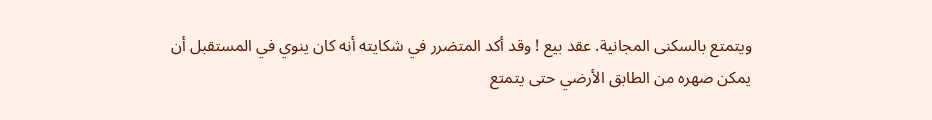ويتمتع بالسكنى المجانية. عقد بيع ! وقد أكد المتضرر في شكايته أنه كان ينوي في المستقبل أن يمكن صهره من الطابق الأرضي حتى يتمتع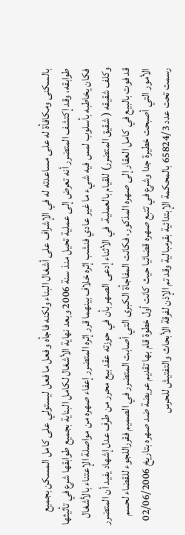بالسكنى ومكافأة له على مساعدته له في الإشراف على أشغال البناء ولكنه فاجأه وفعل ما فعل ليستولي على كامل المسكن بجميع طوابقه، وقد إكتشف المتضرر أنه تعرض إلى عملية تحيل منذ سنة 2006 وبعد نهاية الأشغال لكامل البناية بجميع طوابقها شرع في تأثيثها فكان يخاطبه بأسلوب لمس فيه شيء ما غير عادي فنشب إثره خلاف بينهما قرر إثره المتضرر إعفاء صهره من مواصلة الإعتناء بالأشغال وكلف شقيقه ( شقيق المتضرر) للقيام بالعملية. في الأثناء إدعى الصهر بأن في حوزته عقد بيع محرر من طرف عدل إشهاد يفيد أن المتضرر قد فوت بالبيع في كامل العقار إلى صهره المذكور، فكانت المفاجأة الكبرى التي أصابت المتضرر في الصميم فقرراللجوء للقضاء لحسم الأمور التي أصبحت خطيرة جدا وشرع في تتبع صهره قضائيا حيث كانت أول خطوة قام بها تقديم عريضة ضد صهره بتاريخ 02/06/2006 رسمت تحت عدد 65824/3 بالمحكمة الإبتدائية بقرمبالية وقد تم الإذن لفرقة الأبحاث والتفتيش للحرس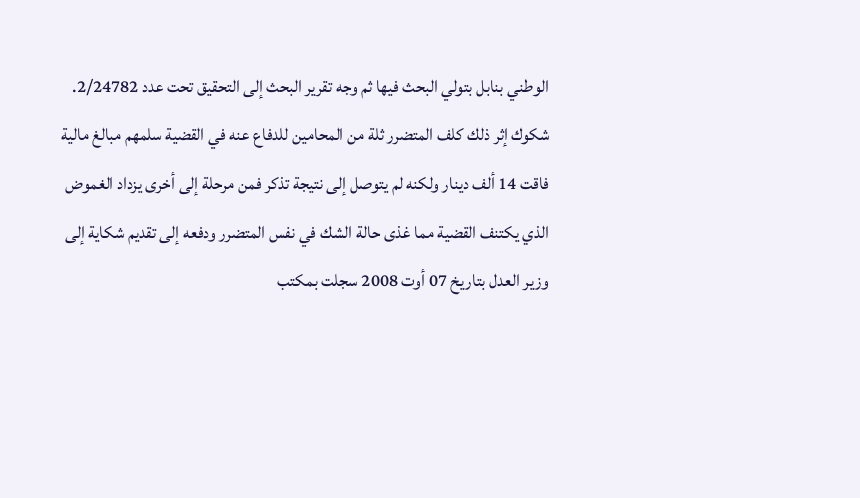الوطني بنابل بتولي البحث فيها ثم وجه تقرير البحث إلى التحقيق تحت عدد 2/24782. شكوك إثر ذلك كلف المتضرر ثلة من المحامين للدفاع عنه في القضية سلمهم مبالغ مالية فاقت 14 ألف دينار ولكنه لم يتوصل إلى نتيجة تذكر فمن مرحلة إلى أخرى يزداد الغموض الذي يكتنف القضية مما غذى حالة الشك في نفس المتضرر ودفعه إلى تقديم شكاية إلى وزير العدل بتاريخ 07 أوت 2008 سجلت بمكتب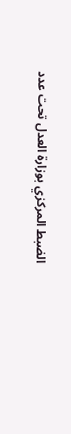الضبط المركزي بوزارة العدل تحت عدد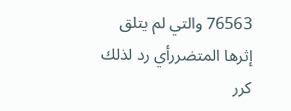76563 والتي لم يتلق إثرها المتضررأي رد لذلك كرر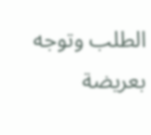الطلب وتوجه بعريضة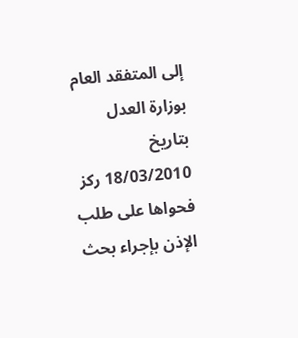إلى المتفقد العام بوزارة العدل بتاريخ 18/03/2010 ركز فحواها على طلب الإذن بإجراء بحث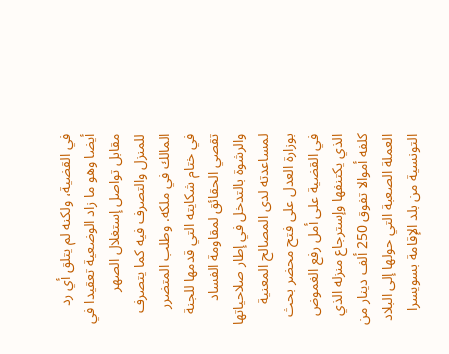في القضية، ولكنه لم يتلق أي رد أيضا وهو ما زاد الوضعية تعقيدا في مقابل تواصل إستغلال الصهر للمنزل والتصرف فيه كما يتصرف المالك في ملكه. وطلب المتضرر في ختام شكايته التي قدمها للجنة تقصي الحقائق لمقاومة الفساد والرشوة بالتدخل في إطار صلاحياتها لمساعدته لدى المصالح المعنية بوزارة العدل على فتح محضر بحث في القضية على أمل رفع الغموض الذي يكتنفها وإسترجاع منزله الذي كلفه أموالا تفوق 250 ألف دينار من العملة الصعبة التي حولها إلى البلاد التونسية من بلد الإقامة بسويسرا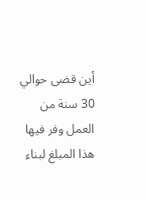أين قضى حوالي 30 سنة من العمل وفر فيها هذا المبلغ لبناء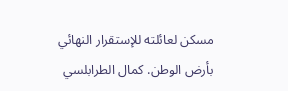مسكن لعائلته للإستقرار النهائي بأرض الوطن. كمال الطرابلسي